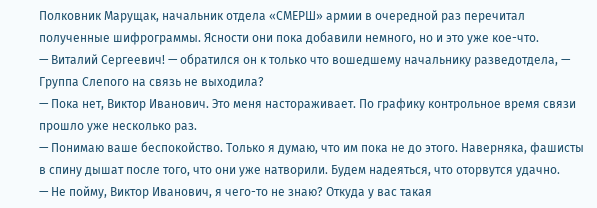Полковник Марущак, начальник отдела «СМЕРШ» армии в очередной раз перечитал полученные шифрограммы. Ясности они пока добавили немного, но и это уже кое-что.
— Виталий Сергеевич! — обратился он к только что вошедшему начальнику разведотдела, — Группа Слепого на связь не выходила?
— Пока нет, Виктор Иванович. Это меня настораживает. По графику контрольное время связи прошло уже несколько раз.
— Понимаю ваше беспокойство. Только я думаю, что им пока не до этого. Наверняка, фашисты в спину дышат после того, что они уже натворили. Будем надеяться, что оторвутся удачно.
— Не пойму, Виктор Иванович, я чего-то не знаю? Откуда у вас такая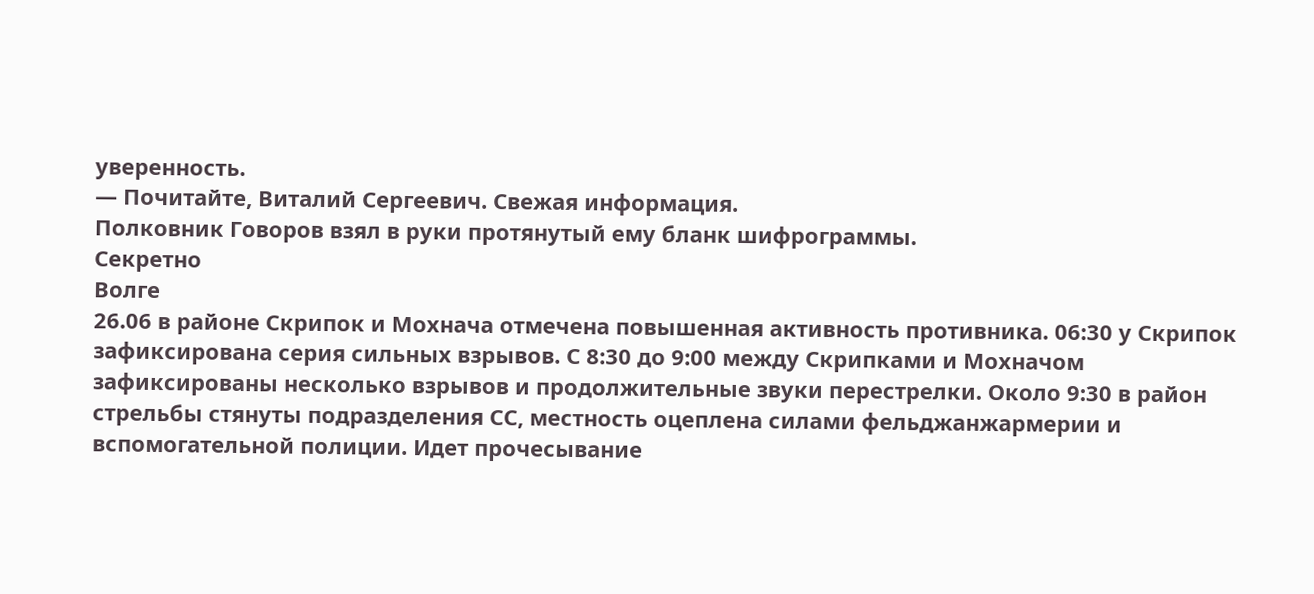уверенность.
— Почитайте, Виталий Сергеевич. Свежая информация.
Полковник Говоров взял в руки протянутый ему бланк шифрограммы.
Секретно
Волге
26.06 в районе Скрипок и Мохнача отмечена повышенная активность противника. 06:30 у Скрипок зафиксирована серия сильных взрывов. С 8:30 до 9:00 между Скрипками и Мохначом зафиксированы несколько взрывов и продолжительные звуки перестрелки. Около 9:30 в район стрельбы стянуты подразделения СС, местность оцеплена силами фельджанжармерии и вспомогательной полиции. Идет прочесывание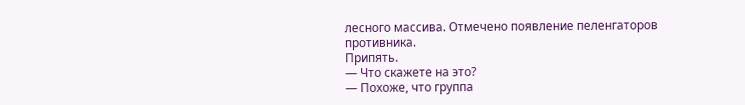лесного массива. Отмечено появление пеленгаторов противника.
Припять.
— Что скажете на это?
— Похоже, что группа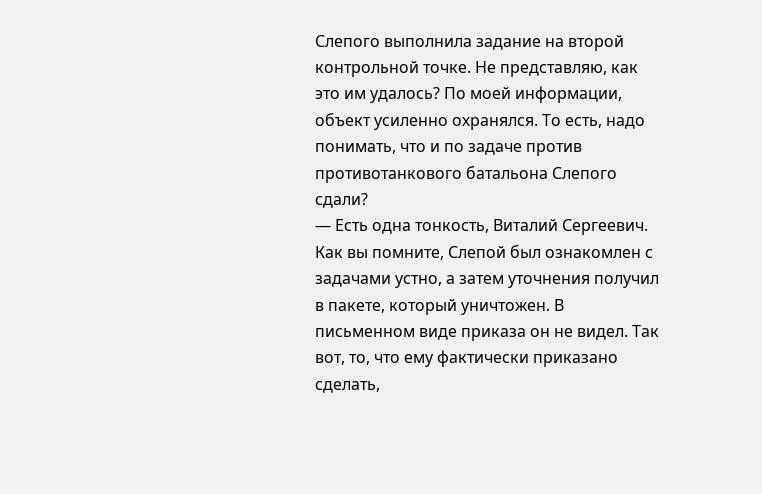Слепого выполнила задание на второй контрольной точке. Не представляю, как это им удалось? По моей информации, объект усиленно охранялся. То есть, надо понимать, что и по задаче против противотанкового батальона Слепого сдали?
— Есть одна тонкость, Виталий Сергеевич. Как вы помните, Слепой был ознакомлен с задачами устно, а затем уточнения получил в пакете, который уничтожен. В письменном виде приказа он не видел. Так вот, то, что ему фактически приказано сделать,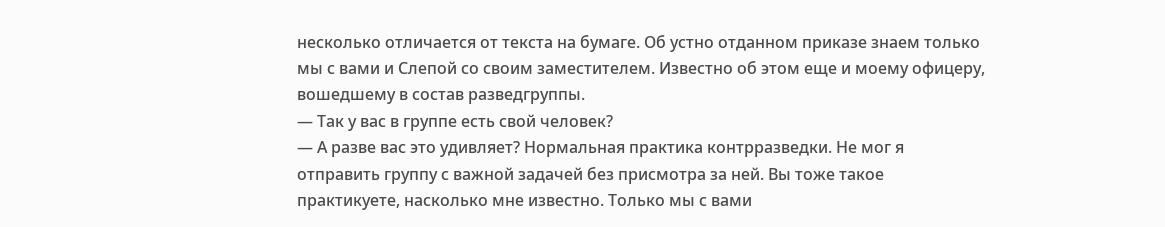несколько отличается от текста на бумаге. Об устно отданном приказе знаем только мы с вами и Слепой со своим заместителем. Известно об этом еще и моему офицеру, вошедшему в состав разведгруппы.
— Так у вас в группе есть свой человек?
— А разве вас это удивляет? Нормальная практика контрразведки. Не мог я отправить группу с важной задачей без присмотра за ней. Вы тоже такое практикуете, насколько мне известно. Только мы с вами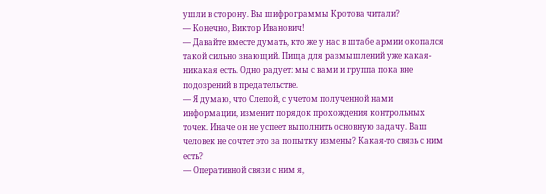ушли в сторону. Вы шифрограммы Кротова читали?
— Конечно, Виктор Иванович!
— Давайте вместе думать, кто же у нас в штабе армии окопался такой сильно знающий. Пища для размышлений уже какая-никакая есть. Одно радует: мы с вами и группа пока вне подозрений в предательстве.
— Я думаю, что Слепой, с учетом полученной нами информации, изменит порядок прохождения контрольных точек. Иначе он не успеет выполнить основную задачу. Ваш человек не сочтет это за попытку измены? Какая-то связь с ним есть?
— Оперативной связи с ним я,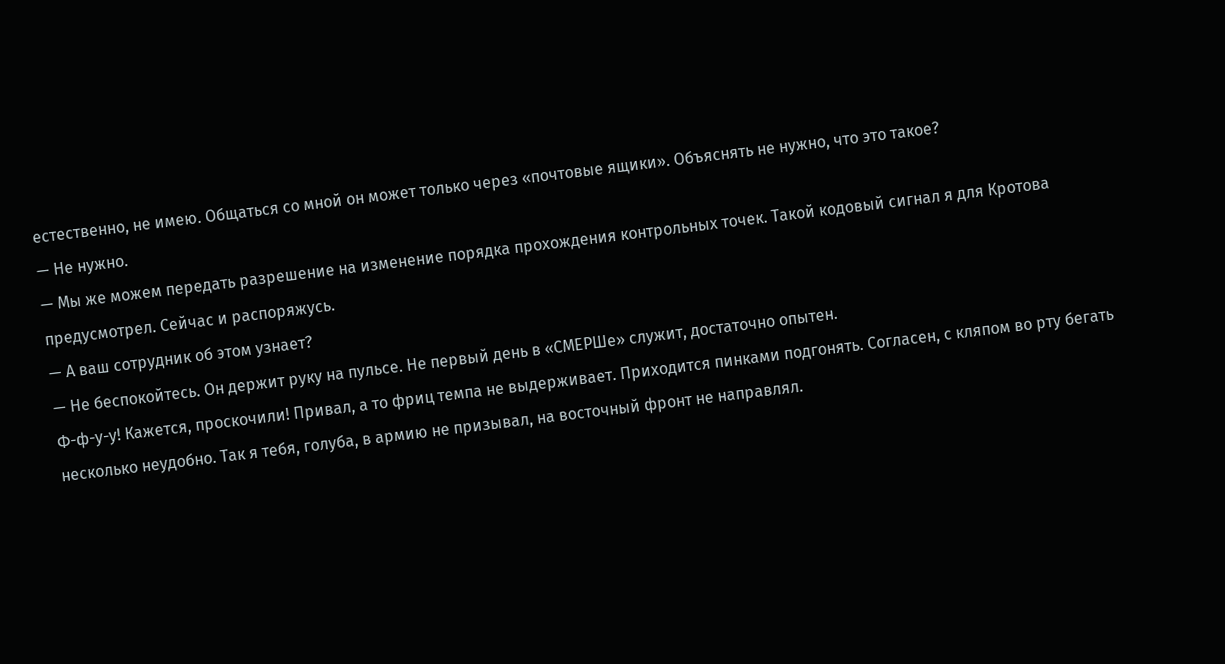естественно, не имею. Общаться со мной он может только через «почтовые ящики». Объяснять не нужно, что это такое?
— Не нужно.
— Мы же можем передать разрешение на изменение порядка прохождения контрольных точек. Такой кодовый сигнал я для Кротова предусмотрел. Сейчас и распоряжусь.
— А ваш сотрудник об этом узнает?
— Не беспокойтесь. Он держит руку на пульсе. Не первый день в «СМЕРШе» служит, достаточно опытен.
Ф-ф-у-у! Кажется, проскочили! Привал, а то фриц темпа не выдерживает. Приходится пинками подгонять. Согласен, с кляпом во рту бегать несколько неудобно. Так я тебя, голуба, в армию не призывал, на восточный фронт не направлял.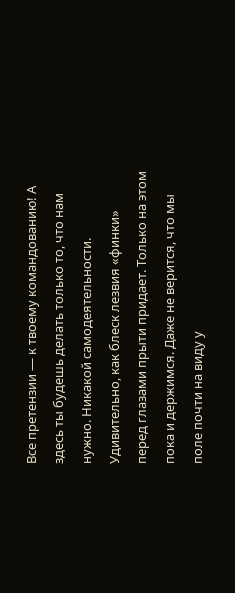Все претензии — к твоему командованию! А здесь ты будешь делать только то, что нам нужно. Никакой самодеятельности. Удивительно, как блеск лезвия «финки» перед глазами прыти придает. Только на этом пока и держимся. Даже не верится, что мы поле почти на виду у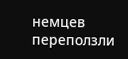немцев переползли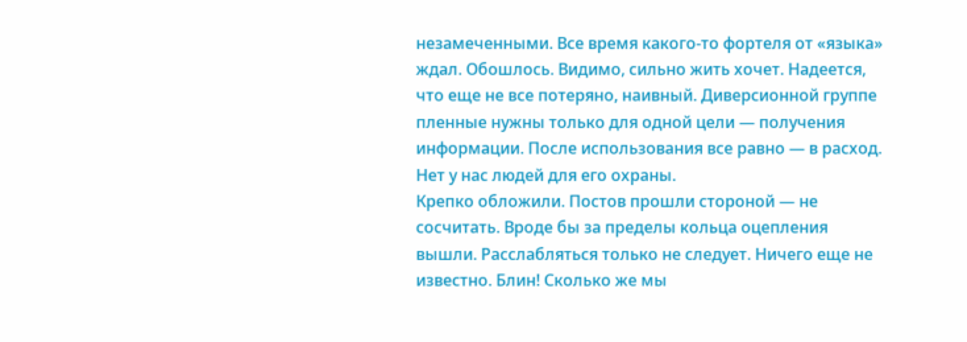незамеченными. Все время какого-то фортеля от «языка» ждал. Обошлось. Видимо, сильно жить хочет. Надеется, что еще не все потеряно, наивный. Диверсионной группе пленные нужны только для одной цели — получения информации. После использования все равно — в расход. Нет у нас людей для его охраны.
Крепко обложили. Постов прошли стороной — не сосчитать. Вроде бы за пределы кольца оцепления вышли. Расслабляться только не следует. Ничего еще не известно. Блин! Сколько же мы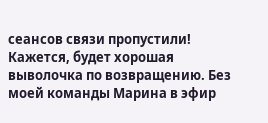сеансов связи пропустили! Кажется, будет хорошая выволочка по возвращению. Без моей команды Марина в эфир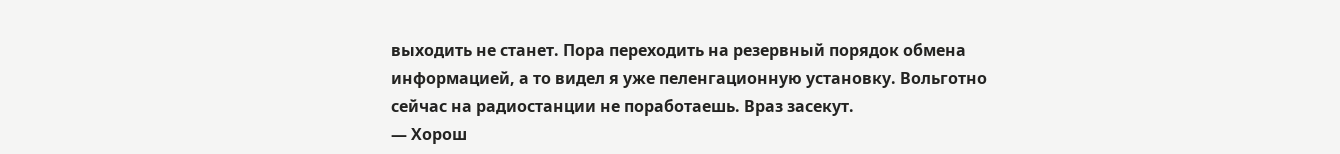выходить не станет. Пора переходить на резервный порядок обмена информацией, а то видел я уже пеленгационную установку. Вольготно сейчас на радиостанции не поработаешь. Враз засекут.
— Хорош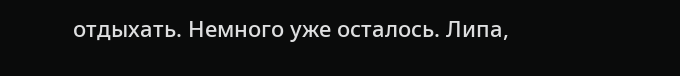отдыхать. Немного уже осталось. Липа,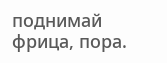поднимай фрица, пора.